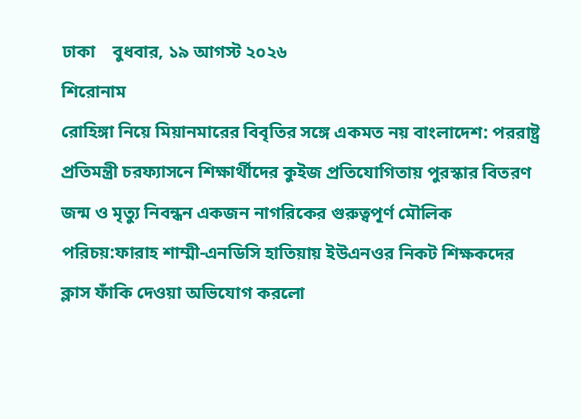ঢাকা    বুধবার, ১৯ আগস্ট ২০২৬
শিরোনাম
রোহিঙ্গা নিয়ে মিয়ানমারের বিবৃতির সঙ্গে একমত নয় বাংলাদেশ: পররাষ্ট্র প্রতিমন্ত্রী চরফ্যাসনে শিক্ষার্থীদের কুইজ প্রতিযোগিতায় পুরস্কার বিতরণ জন্ম ও মৃত্যু নিবন্ধন একজন নাগরিকের গুরুত্বপূর্ণ মৌলিক পরিচয়:ফারাহ শাম্মী-এনডিসি হাতিয়ায় ইউএনওর নিকট শিক্ষকদের ক্লাস ফাঁকি দেওয়া অভিযোগ করলো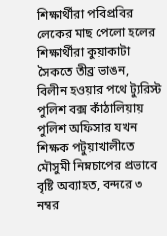শিক্ষার্থীরা পবিপ্রবির লেকের মাছ পেলো হলের শিক্ষার্থীরা কুয়াকাটা সৈকতে তীব্র ভাঙন, বিলীন হওয়ার পথে ট্যুরিস্ট পুলিশ বক্স কাঁঠালিয়ায় পুলিশ অফিসার যখন শিক্ষক পটুয়াখালীতে মৌসুমী নিম্নচাপের প্রভাবে বৃষ্টি অব্যাহত, বন্দরে ৩ নম্বর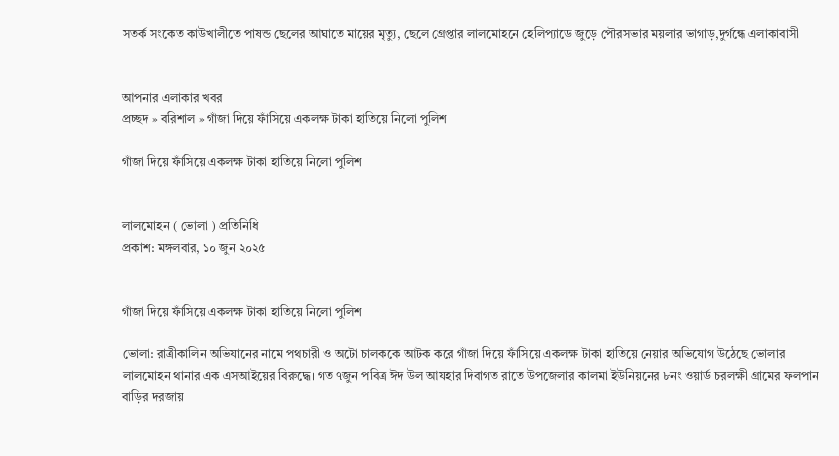সতর্ক সংকেত কাউখালীতে পাষন্ড ছেলের আঘাতে মায়ের মৃত্যু, ছেলে গ্রেপ্তার লালমোহনে হেলিপ্যাডে জুড়ে পৌরসভার ময়লার ভাগাড়,দুর্গন্ধে এলাকাবাসী


আপনার এলাকার খবর
প্রচ্ছদ » বরিশাল » গাঁজা দিয়ে ফাঁসিয়ে একলক্ষ টাকা হাতিয়ে নিলো পুলিশ

গাঁজা দিয়ে ফাঁসিয়ে একলক্ষ টাকা হাতিয়ে নিলো পুলিশ


লালমোহন ( ভোলা ) প্রতিনিধি
প্রকাশ: মঙ্গলবার, ১০ জুন ২০২৫


গাঁজা দিয়ে ফাঁসিয়ে একলক্ষ টাকা হাতিয়ে নিলো পুলিশ

ভোলা: রাত্রীকালিন অভিযানের নামে পথচারী ও অটো চালককে আটক করে গাঁজা দিয়ে ফাঁসিয়ে একলক্ষ টাকা হাতিয়ে নেয়ার অভিযোগ উঠেছে ভোলার লালমোহন থানার এক এসআইয়ের বিরুদ্ধে। গত ৭জুন পবিত্র ঈদ উল আযহার দিবাগত রাতে উপজেলার কালমা ইউনিয়নের ৮নং ওয়ার্ড চরলক্ষী গ্রামের ফলপান বাড়ির দরজায়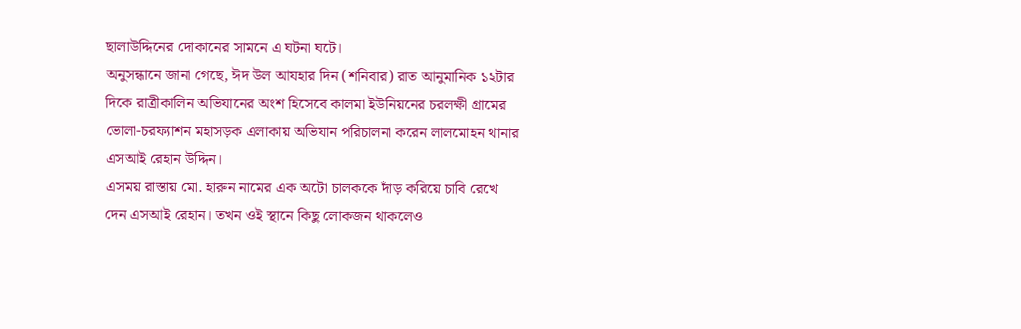ছালাউদ্দিনের দোকানের সামনে এ ঘটনা ঘটে।
অনুসন্ধানে জানা গেছে, ঈদ উল আযহার দিন (শনিবার) রাত আনুমানিক ১২টার দিকে রাত্রীকালিন অভিযানের অংশ হিসেবে কালমা ইউনিয়নের চরলক্ষী গ্রামের ভোলা-চরফ্যাশন মহাসড়ক এলাকায় অভিযান পরিচালনা করেন লালমোহন থানার এসআই রেহান উদ্দিন।
এসময় রাস্তায় মো. হারুন নামের এক অটো চালককে দাঁড় করিয়ে চাবি রেখে দেন এসআই রেহান। তখন ওই স্থানে কিছু লোকজন থাকলেও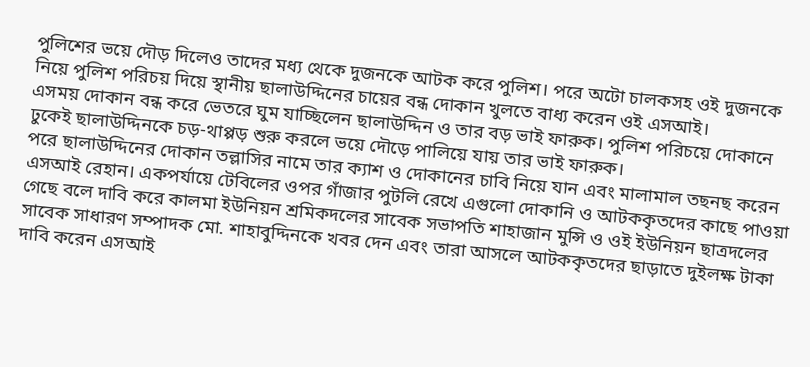পুলিশের ভয়ে দৌড় দিলেও তাদের মধ্য থেকে দুজনকে আটক করে পুলিশ। পরে অটো চালকসহ ওই দুজনকে নিয়ে পুলিশ পরিচয় দিয়ে স্থানীয় ছালাউদ্দিনের চায়ের বন্ধ দোকান খুলতে বাধ্য করেন ওই এসআই।
এসময় দোকান বন্ধ করে ভেতরে ঘুম যাচ্ছিলেন ছালাউদ্দিন ও তার বড় ভাই ফারুক। পুলিশ পরিচয়ে দোকানে ঢুকেই ছালাউদ্দিনকে চড়-থাপ্পড় শুরু করলে ভয়ে দৌড়ে পালিয়ে যায় তার ভাই ফারুক।
পরে ছালাউদ্দিনের দোকান তল্লাসির নামে তার ক্যাশ ও দোকানের চাবি নিয়ে যান এবং মালামাল তছনছ করেন এসআই রেহান। একপর্যায়ে টেবিলের ওপর গাঁজার পুটলি রেখে এগুলো দোকানি ও আটককৃতদের কাছে পাওয়া গেছে বলে দাবি করে কালমা ইউনিয়ন শ্রমিকদলের সাবেক সভাপতি শাহাজান মুন্সি ও ওই ইউনিয়ন ছাত্রদলের সাবেক সাধারণ সম্পাদক মো. শাহাবুদ্দিনকে খবর দেন এবং তারা আসলে আটককৃতদের ছাড়াতে দুইলক্ষ টাকা দাবি করেন এসআই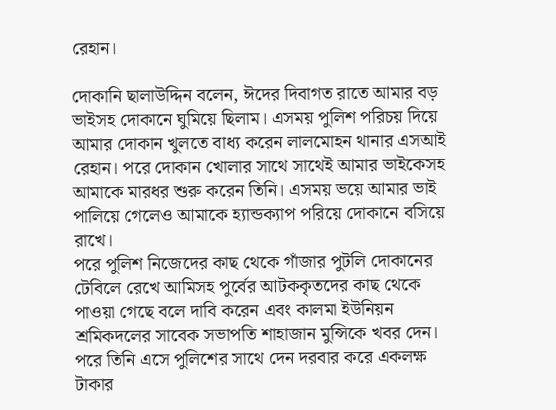রেহান।

দোকানি ছালাউদ্দিন বলেন, ঈদের দিবাগত রাতে আমার বড় ভাইসহ দোকানে ঘুমিয়ে ছিলাম। এসময় পুলিশ পরিচয় দিয়ে আমার দোকান খুলতে বাধ্য করেন লালমোহন থানার এসআই রেহান। পরে দোকান খোলার সাথে সাথেই আমার ভাইকেসহ আমাকে মারধর শুরু করেন তিনি। এসময় ভয়ে আমার ভাই পালিয়ে গেলেও আমাকে হ্যান্ডক্যাপ পরিয়ে দোকানে বসিয়ে রাখে।
পরে পুলিশ নিজেদের কাছ থেকে গাঁজার পুটলি দোকানের টেবিলে রেখে আমিসহ পুর্বের আটককৃতদের কাছ থেকে পাওয়া গেছে বলে দাবি করেন এবং কালমা ইউনিয়ন শ্রমিকদলের সাবেক সভাপতি শাহাজান মুন্সিকে খবর দেন। পরে তিনি এসে পুলিশের সাথে দেন দরবার করে একলক্ষ টাকার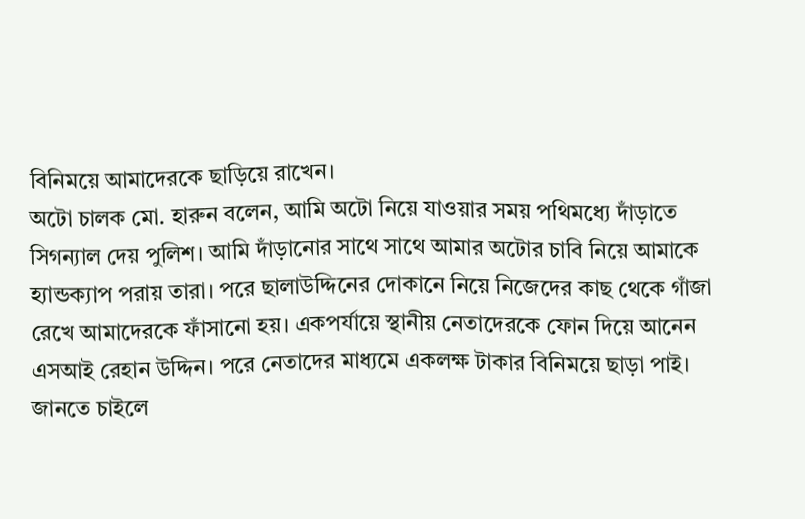বিনিময়ে আমাদেরকে ছাড়িয়ে রাখেন।
অটো চালক মো. হারুন বলেন, আমি অটো নিয়ে যাওয়ার সময় পথিমধ্যে দাঁড়াতে সিগন্যাল দেয় পুলিশ। আমি দাঁড়ানোর সাথে সাথে আমার অটোর চাবি নিয়ে আমাকে হ্যান্ডক্যাপ পরায় তারা। পরে ছালাউদ্দিনের দোকানে নিয়ে নিজেদের কাছ থেকে গাঁজা রেখে আমাদেরকে ফাঁসানো হয়। একপর্যায়ে স্থানীয় নেতাদেরকে ফোন দিয়ে আনেন এসআই রেহান উদ্দিন। পরে নেতাদের মাধ্যমে একলক্ষ টাকার বিনিময়ে ছাড়া পাই।
জানতে চাইলে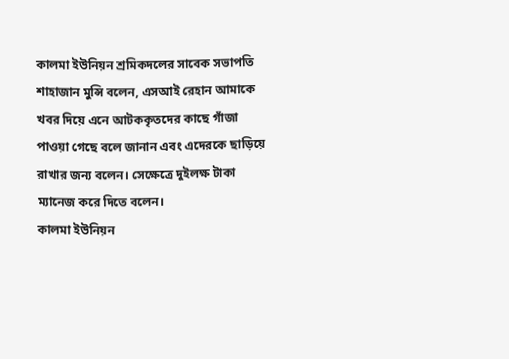কালমা ইউনিয়ন শ্রমিকদলের সাবেক সভাপতি শাহাজান মুন্সি বলেন, এসআই রেহান আমাকে খবর দিয়ে এনে আটককৃতদের কাছে গাঁজা পাওয়া গেছে বলে জানান এবং এদেরকে ছাড়িয়ে রাখার জন্য বলেন। সেক্ষেত্রে দুইলক্ষ টাকা ম্যানেজ করে দিতে বলেন।
কালমা ইউনিয়ন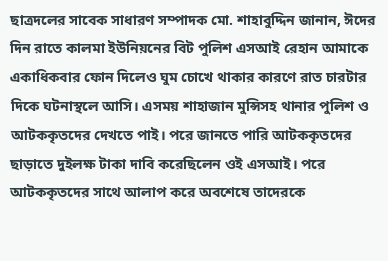ছাত্রদলের সাবেক সাধারণ সম্পাদক মো. শাহাবুদ্দিন জানান, ঈদের দিন রাতে কালমা ইউনিয়নের বিট পুলিশ এসআই রেহান আমাকে একাধিকবার ফোন দিলেও ঘুম চোখে থাকার কারণে রাত চারটার দিকে ঘটনাস্থলে আসি। এসময় শাহাজান মুন্সিসহ থানার পুলিশ ও আটককৃতদের দেখতে পাই। পরে জানতে পারি আটককৃতদের ছাড়াতে দুইলক্ষ টাকা দাবি করেছিলেন ওই এসআই। পরে আটককৃতদের সাথে আলাপ করে অবশেষে তাদেরকে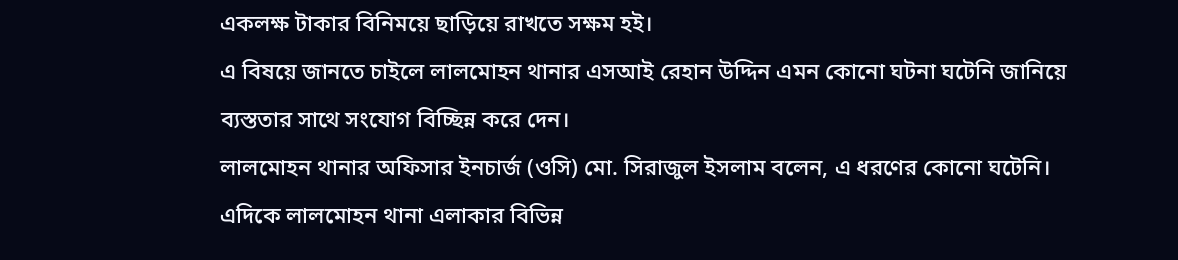একলক্ষ টাকার বিনিময়ে ছাড়িয়ে রাখতে সক্ষম হই।
এ বিষয়ে জানতে চাইলে লালমোহন থানার এসআই রেহান উদ্দিন এমন কোনো ঘটনা ঘটেনি জানিয়ে ব্যস্ততার সাথে সংযোগ বিচ্ছিন্ন করে দেন।
লালমোহন থানার অফিসার ইনচার্জ (ওসি) মো. সিরাজুল ইসলাম বলেন, এ ধরণের কোনো ঘটেনি।
এদিকে লালমোহন থানা এলাকার বিভিন্ন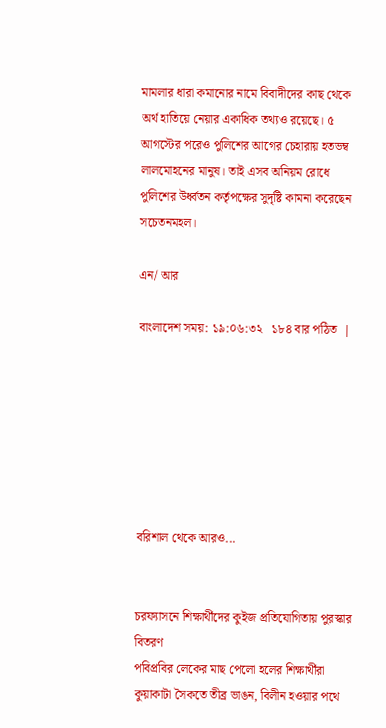মামলার ধারা কমানোর নামে বিবাদীদের কাছ থেকে অর্থ হাতিয়ে নেয়ার একাধিক তথ্যও রয়েছে। ৫ আগস্টের পরেও পুলিশের আগের চেহারায় হতভম্ব লালমোহনের মানুষ। তাই এসব অনিয়ম রোধে পুলিশের উর্ধ্বতন কর্তৃপক্ষের সুদৃষ্টি কামনা করেছেন সচেতনমহল।

এন/ আর

বাংলাদেশ সময়: ১৯:০৬:৩২   ১৮৪ বার পঠিত  |







বরিশাল থেকে আরও...


চরফ্যাসনে শিক্ষার্থীদের কুইজ প্রতিযোগিতায় পুরস্কার বিতরণ
পবিপ্রবির লেকের মাছ পেলো হলের শিক্ষার্থীরা
কুয়াকাটা সৈকতে তীব্র ভাঙন, বিলীন হওয়ার পথে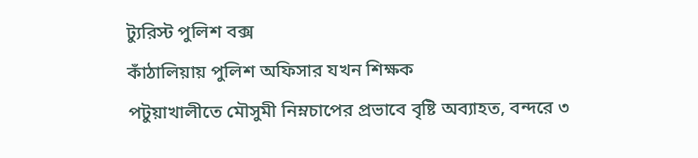ট্যুরিস্ট পুলিশ বক্স
কাঁঠালিয়ায় পুলিশ অফিসার যখন শিক্ষক
পটুয়াখালীতে মৌসুমী নিম্নচাপের প্রভাবে বৃষ্টি অব্যাহত, বন্দরে ৩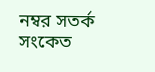নম্বর সতর্ক সংকেত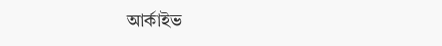আর্কাইভ